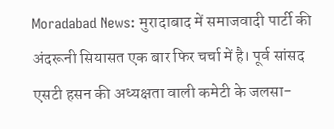Moradabad News: मुरादाबाद में समाजवादी पार्टी की अंदरूनी सियासत एक बार फिर चर्चा में है। पूर्व सांसद एसटी हसन की अध्यक्षता वाली कमेटी के जलसा-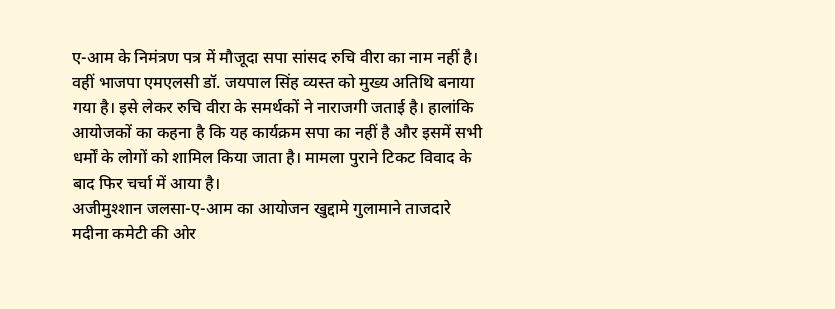ए-आम के निमंत्रण पत्र में मौजूदा सपा सांसद रुचि वीरा का नाम नहीं है। वहीं भाजपा एमएलसी डॉ. जयपाल सिंह व्यस्त को मुख्य अतिथि बनाया गया है। इसे लेकर रुचि वीरा के समर्थकों ने नाराजगी जताई है। हालांकि आयोजकों का कहना है कि यह कार्यक्रम सपा का नहीं है और इसमें सभी धर्मों के लोगों को शामिल किया जाता है। मामला पुराने टिकट विवाद के बाद फिर चर्चा में आया है।
अजीमुश्शान जलसा-ए-आम का आयोजन खुद्दामे गुलामाने ताजदारे मदीना कमेटी की ओर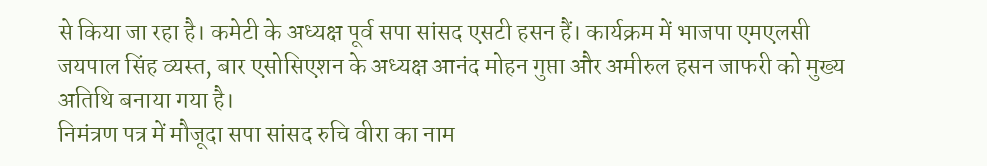से किया जा रहा है। कमेटी के अध्यक्ष पूर्व सपा सांसद एसटी हसन हैं। कार्यक्रम में भाजपा एमएलसी जयपाल सिंह व्यस्त, बार एसोसिएशन के अध्यक्ष आनंद मोहन गुप्ता और अमीरुल हसन जाफरी को मुख्य अतिथि बनाया गया है।
निमंत्रण पत्र में मौजूदा सपा सांसद रुचि वीरा का नाम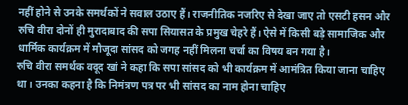नहीं होने से उनके समर्थकों ने सवाल उठाए हैं। राजनीतिक नजरिए से देखा जाए तो एसटी हसन और रुचि वीरा दोनों ही मुरादाबाद की सपा सियासत के प्रमुख चेहरे हैं। ऐसे में किसी बड़े सामाजिक और धार्मिक कार्यक्रम में मौजूदा सांसद को जगह नहीं मिलना चर्चा का विषय बन गया है।
रुचि वीरा समर्थक वदूद खां ने कहा कि सपा सांसद को भी कार्यक्रम में आमंत्रित किया जाना चाहिए था। उनका कहना है कि निमंत्रण पत्र पर भी सांसद का नाम होना चाहिए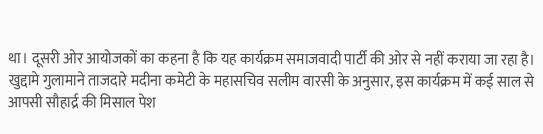था। दूसरी ओर आयोजकों का कहना है कि यह कार्यक्रम समाजवादी पार्टी की ओर से नहीं कराया जा रहा है। खुद्दामे गुलामाने ताजदारे मदीना कमेटी के महासचिव सलीम वारसी के अनुसार, इस कार्यक्रम में कई साल से आपसी सौहार्द्र की मिसाल पेश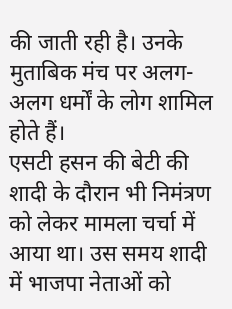की जाती रही है। उनके मुताबिक मंच पर अलग-अलग धर्मों के लोग शामिल होते हैं।
एसटी हसन की बेटी की शादी के दौरान भी निमंत्रण को लेकर मामला चर्चा में आया था। उस समय शादी में भाजपा नेताओं को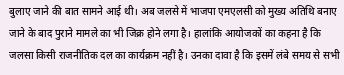बुलाए जाने की बात सामने आई थी। अब जलसे में भाजपा एमएलसी को मुख्य अतिथि बनाए जाने के बाद पुराने मामले का भी जिक्र होने लगा है। हालांकि आयोजकों का कहना है कि जलसा किसी राजनीतिक दल का कार्यक्रम नहीं है। उनका दावा है कि इसमें लंबे समय से सभी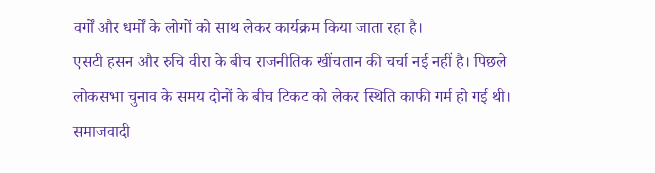वर्गों और धर्मों के लोगों को साथ लेकर कार्यक्रम किया जाता रहा है।
एसटी हसन और रुचि वीरा के बीच राजनीतिक खींचतान की चर्चा नई नहीं है। पिछले लोकसभा चुनाव के समय दोनों के बीच टिकट को लेकर स्थिति काफी गर्म हो गई थी। समाजवादी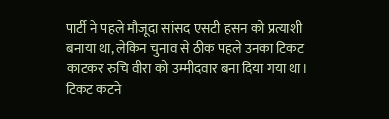पार्टी ने पहले मौजूदा सांसद एसटी हसन को प्रत्याशी बनाया था, लेकिन चुनाव से ठीक पहले उनका टिकट काटकर रुचि वीरा को उम्मीदवार बना दिया गया था। टिकट कटने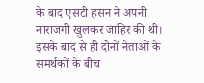के बाद एसटी हसन ने अपनी नाराजगी खुलकर जाहिर की थी। इसके बाद से ही दोनों नेताओं के समर्थकों के बीच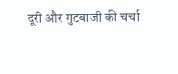दूरी और गुटबाजी की चर्चा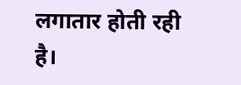लगातार होती रही है।